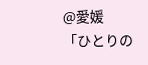@愛媛
「ひとりの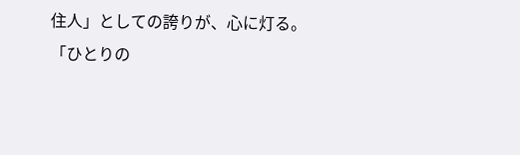住人」としての誇りが、心に灯る。
「ひとりの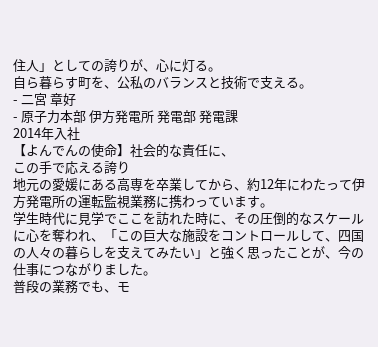住人」としての誇りが、心に灯る。
自ら暮らす町を、公私のバランスと技術で支える。
- 二宮 章好
- 原子力本部 伊方発電所 発電部 発電課
2014年入社
【よんでんの使命】社会的な責任に、
この手で応える誇り
地元の愛媛にある高専を卒業してから、約12年にわたって伊方発電所の運転監視業務に携わっています。
学生時代に見学でここを訪れた時に、その圧倒的なスケールに心を奪われ、「この巨大な施設をコントロールして、四国の人々の暮らしを支えてみたい」と強く思ったことが、今の仕事につながりました。
普段の業務でも、モ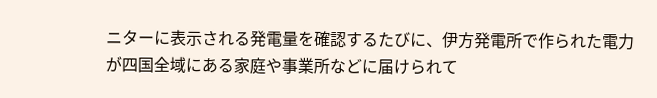ニターに表示される発電量を確認するたびに、伊方発電所で作られた電力が四国全域にある家庭や事業所などに届けられて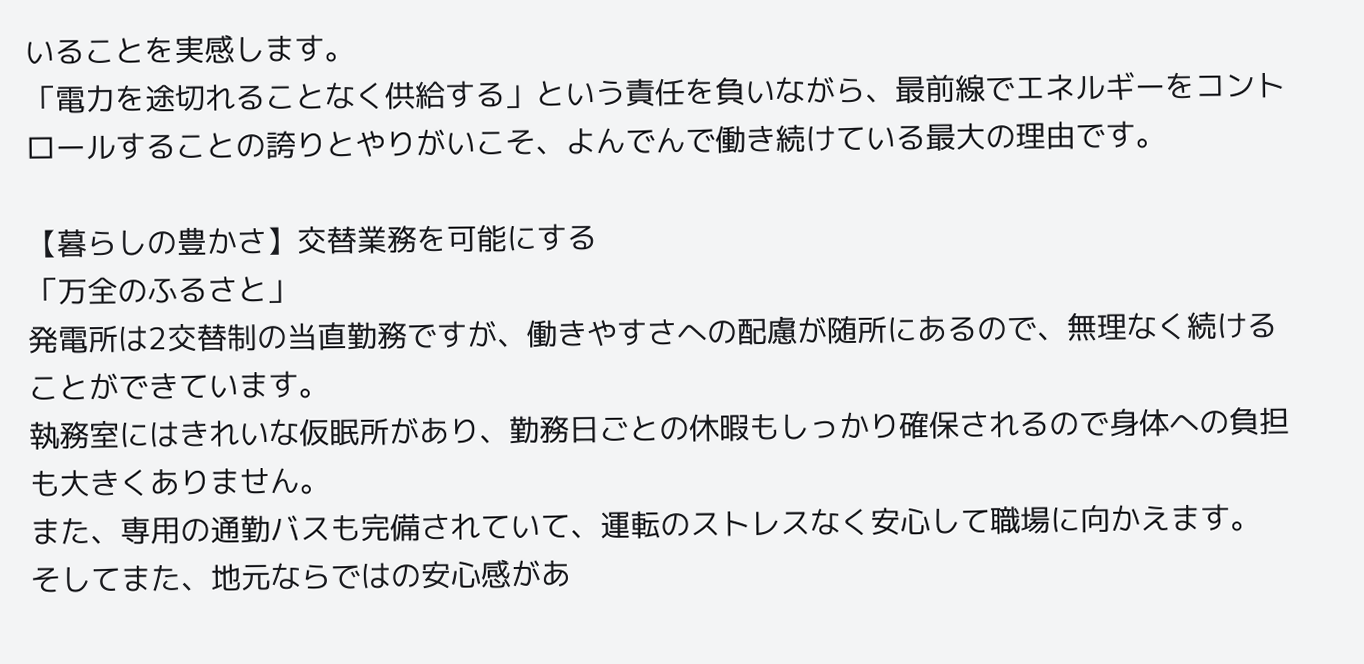いることを実感します。
「電力を途切れることなく供給する」という責任を負いながら、最前線でエネルギーをコントロールすることの誇りとやりがいこそ、よんでんで働き続けている最大の理由です。

【暮らしの豊かさ】交替業務を可能にする
「万全のふるさと」
発電所は2交替制の当直勤務ですが、働きやすさへの配慮が随所にあるので、無理なく続けることができています。
執務室にはきれいな仮眠所があり、勤務日ごとの休暇もしっかり確保されるので身体への負担も大きくありません。
また、専用の通勤バスも完備されていて、運転のストレスなく安心して職場に向かえます。
そしてまた、地元ならではの安心感があ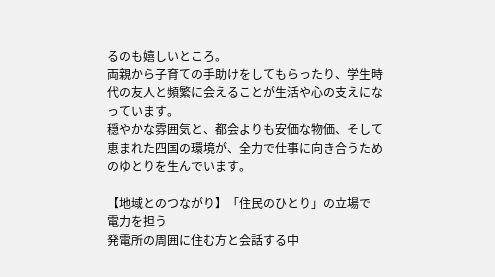るのも嬉しいところ。
両親から子育ての手助けをしてもらったり、学生時代の友人と頻繁に会えることが生活や心の支えになっています。
穏やかな雰囲気と、都会よりも安価な物価、そして恵まれた四国の環境が、全力で仕事に向き合うためのゆとりを生んでいます。

【地域とのつながり】「住民のひとり」の立場で
電力を担う
発電所の周囲に住む方と会話する中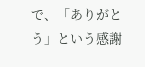で、「ありがとう」という感謝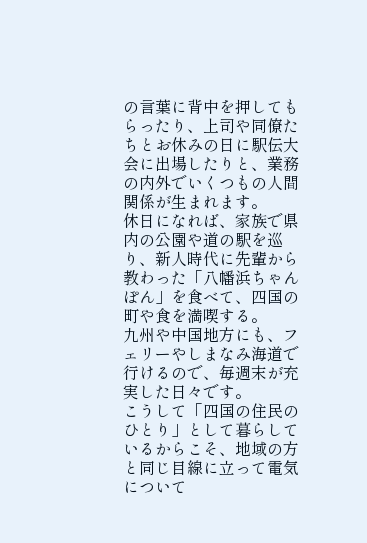の言葉に背中を押してもらったり、上司や同僚たちとお休みの日に駅伝大会に出場したりと、業務の内外でいくつもの人間関係が生まれます。
休日になれば、家族で県内の公園や道の駅を巡り、新人時代に先輩から教わった「八幡浜ちゃんぽん」を食べて、四国の町や食を満喫する。
九州や中国地方にも、フェリーやしまなみ海道で行けるので、毎週末が充実した日々です。
こうして「四国の住民のひとり」として暮らしているからこそ、地域の方と同じ目線に立って電気について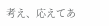考え、応えてあ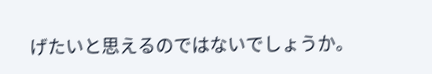げたいと思えるのではないでしょうか。